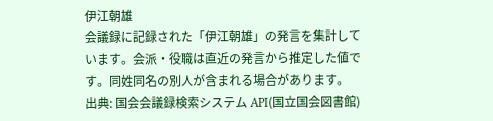伊江朝雄
会議録に記録された「伊江朝雄」の発言を集計しています。会派・役職は直近の発言から推定した値です。同姓同名の別人が含まれる場合があります。
出典: 国会会議録検索システム API(国立国会図書館)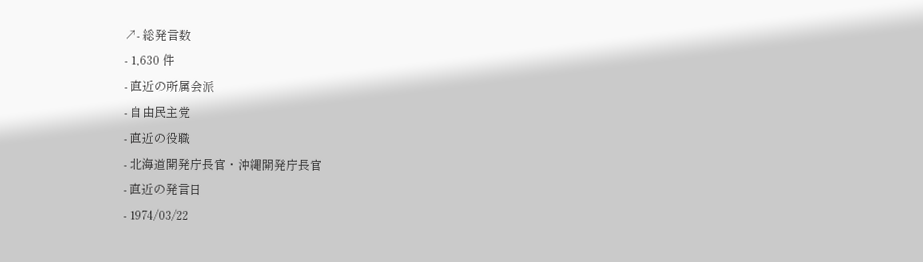↗- 総発言数
- 1,630 件
- 直近の所属会派
- 自由民主党
- 直近の役職
- 北海道開発庁長官・沖縄開発庁長官
- 直近の発言日
- 1974/03/22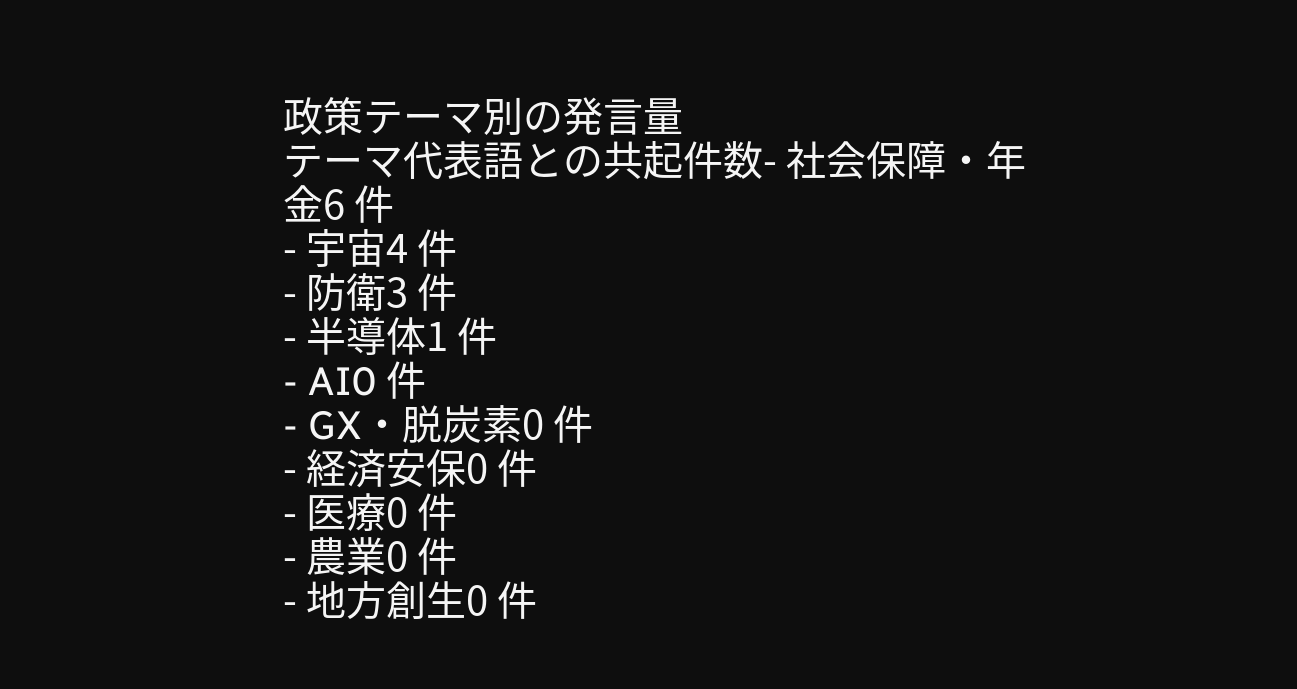政策テーマ別の発言量
テーマ代表語との共起件数- 社会保障・年金6 件
- 宇宙4 件
- 防衛3 件
- 半導体1 件
- AI0 件
- GX・脱炭素0 件
- 経済安保0 件
- 医療0 件
- 農業0 件
- 地方創生0 件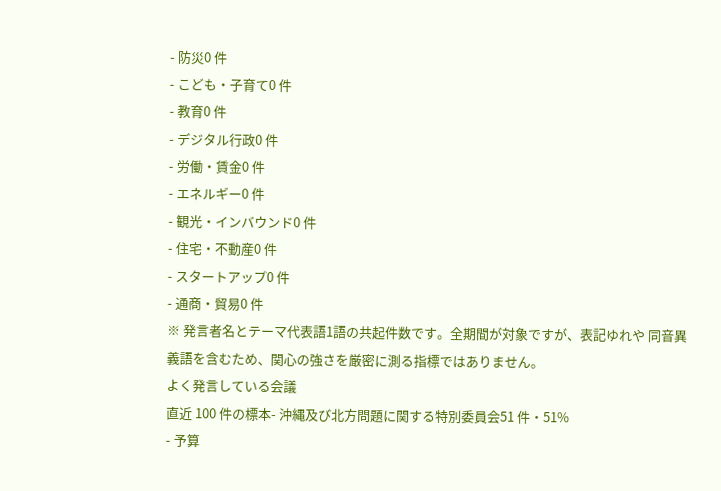- 防災0 件
- こども・子育て0 件
- 教育0 件
- デジタル行政0 件
- 労働・賃金0 件
- エネルギー0 件
- 観光・インバウンド0 件
- 住宅・不動産0 件
- スタートアップ0 件
- 通商・貿易0 件
※ 発言者名とテーマ代表語1語の共起件数です。全期間が対象ですが、表記ゆれや 同音異義語を含むため、関心の強さを厳密に測る指標ではありません。
よく発言している会議
直近 100 件の標本- 沖縄及び北方問題に関する特別委員会51 件・51%
- 予算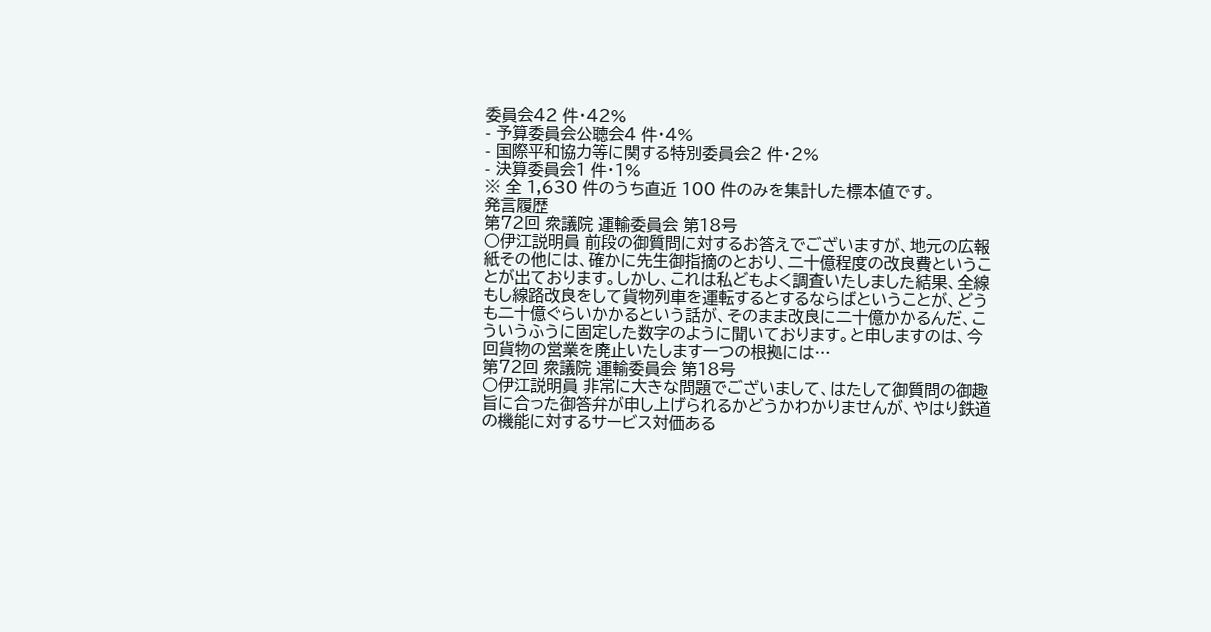委員会42 件・42%
- 予算委員会公聴会4 件・4%
- 国際平和協力等に関する特別委員会2 件・2%
- 決算委員会1 件・1%
※ 全 1,630 件のうち直近 100 件のみを集計した標本値です。
発言履歴
第72回 衆議院 運輸委員会 第18号
○伊江説明員 前段の御質問に対するお答えでございますが、地元の広報紙その他には、確かに先生御指摘のとおり、二十億程度の改良費ということが出ております。しかし、これは私どもよく調査いたしました結果、全線もし線路改良をして貨物列車を運転するとするならばということが、どうも二十億ぐらいかかるという話が、そのまま改良に二十億かかるんだ、こういうふうに固定した数字のように聞いております。と申しますのは、今回貨物の営業を廃止いたします一つの根拠には…
第72回 衆議院 運輸委員会 第18号
○伊江説明員 非常に大きな問題でございまして、はたして御質問の御趣旨に合った御答弁が申し上げられるかどうかわかりませんが、やはり鉄道の機能に対するサービス対価ある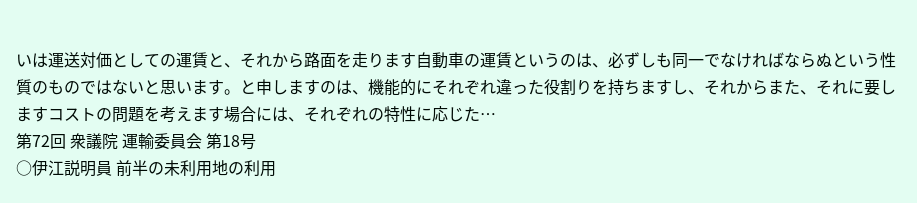いは運送対価としての運賃と、それから路面を走ります自動車の運賃というのは、必ずしも同一でなければならぬという性質のものではないと思います。と申しますのは、機能的にそれぞれ違った役割りを持ちますし、それからまた、それに要しますコストの問題を考えます場合には、それぞれの特性に応じた…
第72回 衆議院 運輸委員会 第18号
○伊江説明員 前半の未利用地の利用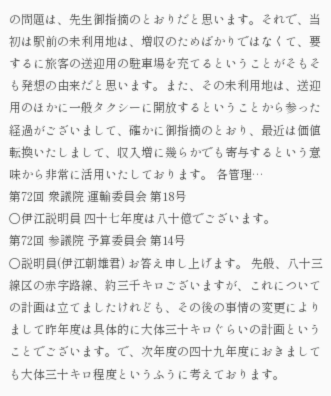の問題は、先生御指摘のとおりだと思います。それで、当初は駅前の未利用地は、増収のためばかりではなくて、要するに旅客の送迎用の駐車場を充てるということがそもそも発想の由来だと思います。また、その未利用地は、送迎用のほかに一般タクシーに開放するということから参った経過がございまして、確かに御指摘のとおり、最近は価値転換いたしまして、収入増に幾らかでも寄与するという意味から非常に活用いたしております。 各管理…
第72回 衆議院 運輸委員会 第18号
○伊江説明員 四十七年度は八十億でございます。
第72回 参議院 予算委員会 第14号
○説明員(伊江朝雄君) お答え申し上げます。 先般、八十三線区の赤字路線、約三千キロございますが、これについての計画は立てましたけれども、その後の事情の変更によりまして昨年度は具体的に大体三十キロぐらいの計画ということでございます。で、次年度の四十九年度におきましても大体三十キロ程度というふうに考えております。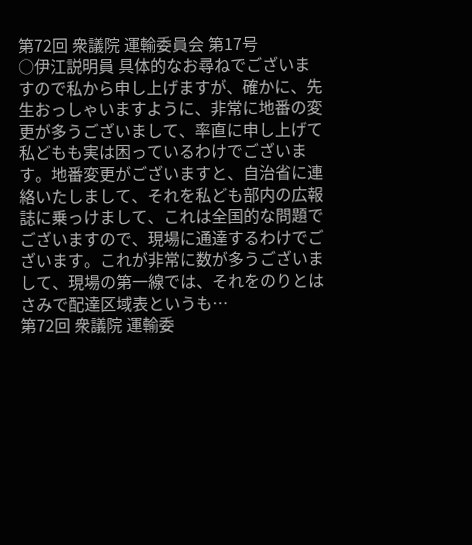第72回 衆議院 運輸委員会 第17号
○伊江説明員 具体的なお尋ねでございますので私から申し上げますが、確かに、先生おっしゃいますように、非常に地番の変更が多うございまして、率直に申し上げて私どもも実は困っているわけでございます。地番変更がございますと、自治省に連絡いたしまして、それを私ども部内の広報誌に乗っけまして、これは全国的な問題でございますので、現場に通達するわけでございます。これが非常に数が多うございまして、現場の第一線では、それをのりとはさみで配達区域表というも…
第72回 衆議院 運輸委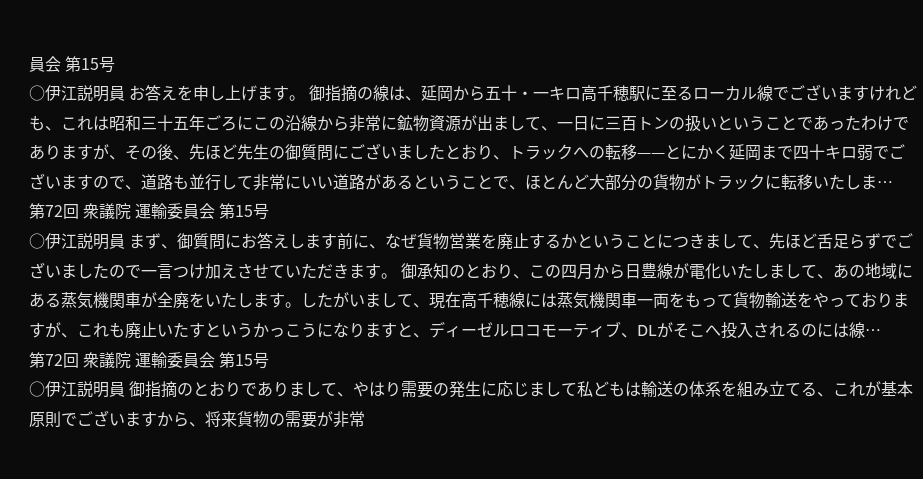員会 第15号
○伊江説明員 お答えを申し上げます。 御指摘の線は、延岡から五十・一キロ高千穂駅に至るローカル線でございますけれども、これは昭和三十五年ごろにこの沿線から非常に鉱物資源が出まして、一日に三百トンの扱いということであったわけでありますが、その後、先ほど先生の御質問にございましたとおり、トラックへの転移——とにかく延岡まで四十キロ弱でございますので、道路も並行して非常にいい道路があるということで、ほとんど大部分の貨物がトラックに転移いたしま…
第72回 衆議院 運輸委員会 第15号
○伊江説明員 まず、御質問にお答えします前に、なぜ貨物営業を廃止するかということにつきまして、先ほど舌足らずでございましたので一言つけ加えさせていただきます。 御承知のとおり、この四月から日豊線が電化いたしまして、あの地域にある蒸気機関車が全廃をいたします。したがいまして、現在高千穂線には蒸気機関車一両をもって貨物輸送をやっておりますが、これも廃止いたすというかっこうになりますと、ディーゼルロコモーティブ、DLがそこへ投入されるのには線…
第72回 衆議院 運輸委員会 第15号
○伊江説明員 御指摘のとおりでありまして、やはり需要の発生に応じまして私どもは輸送の体系を組み立てる、これが基本原則でございますから、将来貨物の需要が非常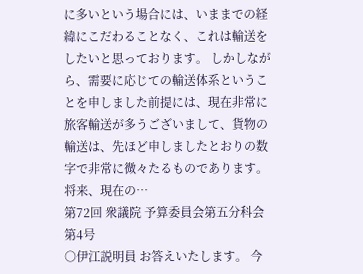に多いという場合には、いままでの経緯にこだわることなく、これは輸送をしたいと思っております。 しかしながら、需要に応じての輸送体系ということを申しました前提には、現在非常に旅客輸送が多うございまして、貨物の輸送は、先ほど申しましたとおりの数字で非常に微々たるものであります。将来、現在の…
第72回 衆議院 予算委員会第五分科会 第4号
○伊江説明員 お答えいたします。 今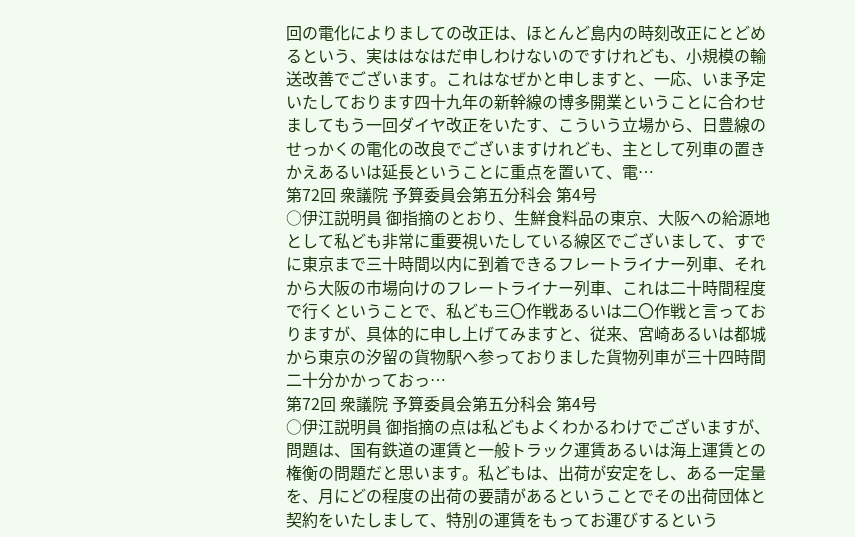回の電化によりましての改正は、ほとんど島内の時刻改正にとどめるという、実ははなはだ申しわけないのですけれども、小規模の輸送改善でございます。これはなぜかと申しますと、一応、いま予定いたしております四十九年の新幹線の博多開業ということに合わせましてもう一回ダイヤ改正をいたす、こういう立場から、日豊線のせっかくの電化の改良でございますけれども、主として列車の置きかえあるいは延長ということに重点を置いて、電…
第72回 衆議院 予算委員会第五分科会 第4号
○伊江説明員 御指摘のとおり、生鮮食料品の東京、大阪への給源地として私ども非常に重要視いたしている線区でございまして、すでに東京まで三十時間以内に到着できるフレートライナー列車、それから大阪の市場向けのフレートライナー列車、これは二十時間程度で行くということで、私ども三〇作戦あるいは二〇作戦と言っておりますが、具体的に申し上げてみますと、従来、宮崎あるいは都城から東京の汐留の貨物駅へ参っておりました貨物列車が三十四時間二十分かかっておっ…
第72回 衆議院 予算委員会第五分科会 第4号
○伊江説明員 御指摘の点は私どもよくわかるわけでございますが、問題は、国有鉄道の運賃と一般トラック運賃あるいは海上運賃との権衡の問題だと思います。私どもは、出荷が安定をし、ある一定量を、月にどの程度の出荷の要請があるということでその出荷団体と契約をいたしまして、特別の運賃をもってお運びするという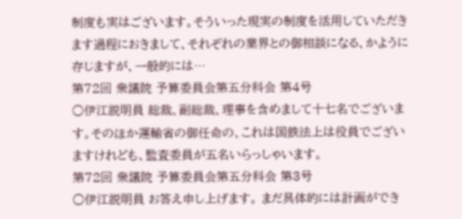制度も実はございます。そういった現実の制度を活用していただきます過程におきまして、それぞれの業界との御相談になる、かように存じますが、一般的には…
第72回 衆議院 予算委員会第五分科会 第4号
○伊江説明員 総裁、副総裁、理事を含めまして十七名でございます。そのほか運輸省の御任命の、これは国鉄法上は役員でございますけれども、監査委員が五名いらっしゃいます。
第72回 衆議院 予算委員会第五分科会 第3号
○伊江説明員 お答え申し上げます。 まだ具体的には計画ができ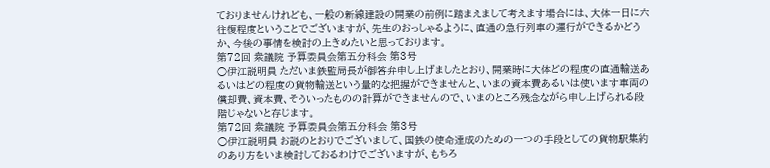ておりませんけれども、一般の新線建設の開業の前例に踏まえまして考えます場合には、大体一日に六往復程度ということでございますが、先生のおっしゃるように、直通の急行列車の運行ができるかどうか、今後の事情を検討の上きめたいと思っております。
第72回 衆議院 予算委員会第五分科会 第3号
○伊江説明員 ただいま鉄監局長が御答弁申し上げましたとおり、開業時に大体どの程度の直通輸送あるいはどの程度の貨物輸送という量的な把握ができませんと、いまの資本費あるいは使います車両の償却費、資本費、そういったものの計算ができませんので、いまのところ残念ながら申し上げられる段階じゃないと存じます。
第72回 衆議院 予算委員会第五分科会 第3号
○伊江説明員 お説のとおりでございまして、国鉄の使命達成のための一つの手段としての貨物駅集約のあり方をいま検討しておるわけでございますが、もちろ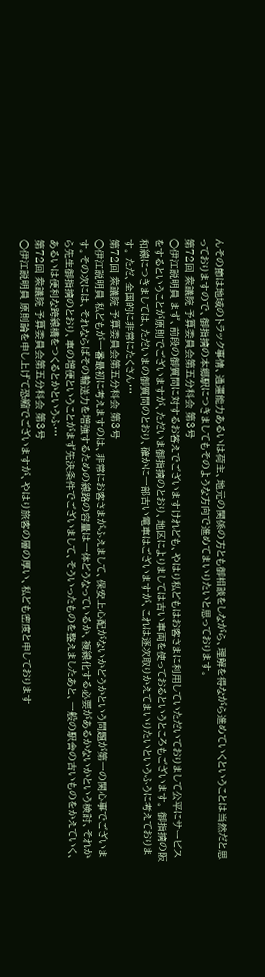んその節は地域のトラック事情、通運能力あるいは荷主、地元の関係の方とも御相談をしながら、理解を得ながら進めていくということは当然だと思っておりますので、御指摘の本郷駅につきましてもそのような方向で進めてまいりたいと思っております。
第72回 衆議院 予算委員会第五分科会 第3号
○伊江説明員 まず、前段の御質問に対するお答えでございますけれども、やはり私どもはお客さまに利用していただいておりまして公平にサービスをするということが原則でございますが、ただいま御指摘のとおり、地区によりましては古い車両を使っておるというところもございます。 御指摘の阪和線につきましては、ただいまの御質問のとおり、確かに一部古い電車はございますが、これは逐次取りかえてまいりたいというふうに考えております。 ただ、全国的に非常にたくさん…
第72回 衆議院 予算委員会第五分科会 第3号
○伊江説明員 私どもが一番最初に考えますのは、非常にお客さまがふえまして、保安上心配がないかどうかという問題が第一の関心事でございます。その次には、それならばその輸送力を増強するための線路の容量は一体どうなっているか、複線化する必要があるかないかという検討、それから先生御指摘のとおり、車の増便ということがまず先決条件でございまして、そういったものを整えましたあと、一般の駅舎の古いものをかえていく、あるいは便利な跨線橋をつくるとかというふ…
第72回 衆議院 予算委員会第五分科会 第3号
○伊江説明員 原則論を申し上げて恐縮でございますが、やはり旅客の層の厚い、私ども密度と申しております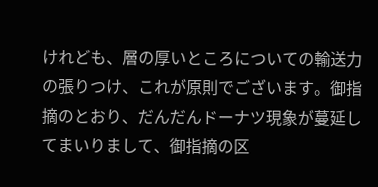けれども、層の厚いところについての輸送力の張りつけ、これが原則でございます。御指摘のとおり、だんだんドーナツ現象が蔓延してまいりまして、御指摘の区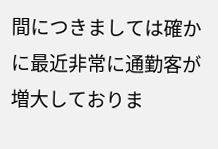間につきましては確かに最近非常に通勤客が増大しておりま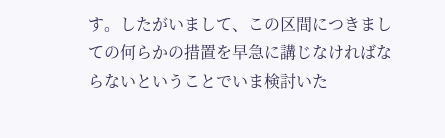す。したがいまして、この区間につきましての何らかの措置を早急に講じなければならないということでいま検討いた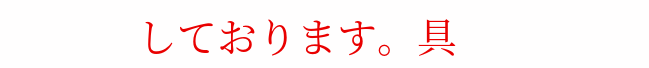しております。具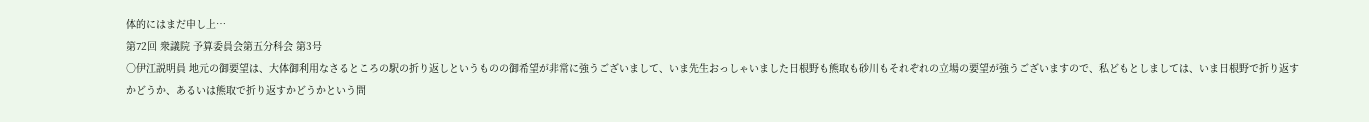体的にはまだ申し上…
第72回 衆議院 予算委員会第五分科会 第3号
○伊江説明員 地元の御要望は、大体御利用なさるところの駅の折り返しというものの御希望が非常に強うございまして、いま先生おっしゃいました日根野も熊取も砂川もそれぞれの立場の要望が強うございますので、私どもとしましては、いま日根野で折り返すかどうか、あるいは熊取で折り返すかどうかという問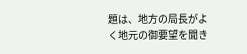題は、地方の局長がよく地元の御要望を聞き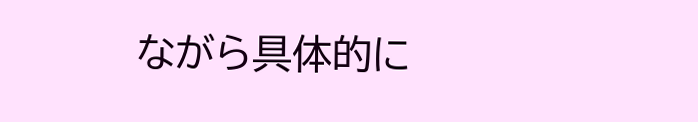ながら具体的に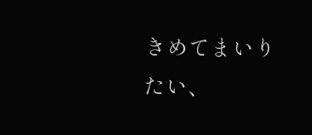きめてまいりたい、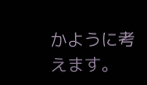かように考えます。